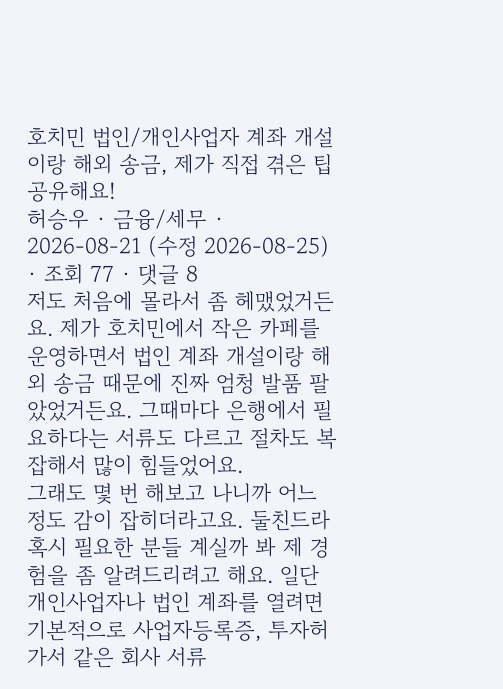호치민 법인/개인사업자 계좌 개설이랑 해외 송금, 제가 직접 겪은 팁 공유해요!
허승우 · 금융/세무 · 2026-08-21 (수정 2026-08-25) · 조회 77 · 댓글 8
저도 처음에 몰라서 좀 헤맸었거든요. 제가 호치민에서 작은 카페를 운영하면서 법인 계좌 개설이랑 해외 송금 때문에 진짜 엄청 발품 팔았었거든요. 그때마다 은행에서 필요하다는 서류도 다르고 절차도 복잡해서 많이 힘들었어요.
그래도 몇 번 해보고 나니까 어느 정도 감이 잡히더라고요. 둘친드라 혹시 필요한 분들 계실까 봐 제 경험을 좀 알려드리려고 해요. 일단 개인사업자나 법인 계좌를 열려면 기본적으로 사업자등록증, 투자허가서 같은 회사 서류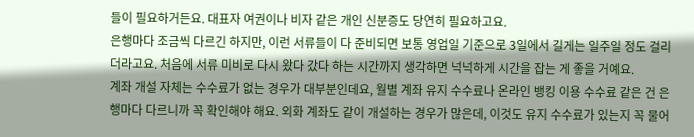들이 필요하거든요. 대표자 여권이나 비자 같은 개인 신분증도 당연히 필요하고요.
은행마다 조금씩 다르긴 하지만, 이런 서류들이 다 준비되면 보통 영업일 기준으로 3일에서 길게는 일주일 정도 걸리더라고요. 처음에 서류 미비로 다시 왔다 갔다 하는 시간까지 생각하면 넉넉하게 시간을 잡는 게 좋을 거예요.
계좌 개설 자체는 수수료가 없는 경우가 대부분인데요, 월별 계좌 유지 수수료나 온라인 뱅킹 이용 수수료 같은 건 은행마다 다르니까 꼭 확인해야 해요. 외화 계좌도 같이 개설하는 경우가 많은데, 이것도 유지 수수료가 있는지 꼭 물어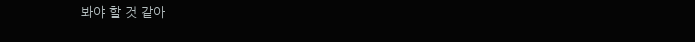봐야 할 것 같아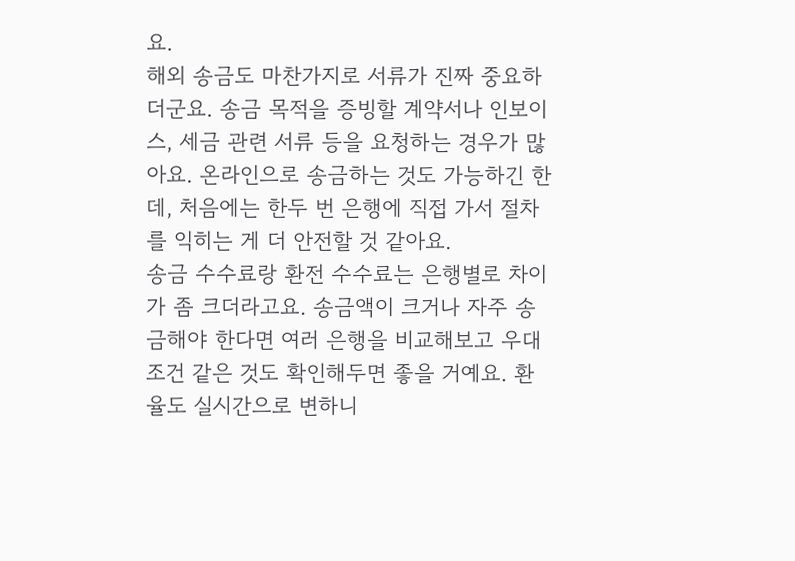요.
해외 송금도 마찬가지로 서류가 진짜 중요하더군요. 송금 목적을 증빙할 계약서나 인보이스, 세금 관련 서류 등을 요청하는 경우가 많아요. 온라인으로 송금하는 것도 가능하긴 한데, 처음에는 한두 번 은행에 직접 가서 절차를 익히는 게 더 안전할 것 같아요.
송금 수수료랑 환전 수수료는 은행별로 차이가 좀 크더라고요. 송금액이 크거나 자주 송금해야 한다면 여러 은행을 비교해보고 우대 조건 같은 것도 확인해두면 좋을 거예요. 환율도 실시간으로 변하니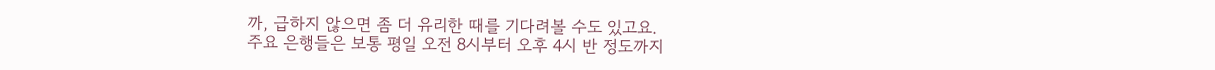까, 급하지 않으면 좀 더 유리한 때를 기다려볼 수도 있고요.
주요 은행들은 보통 평일 오전 8시부터 오후 4시 반 정도까지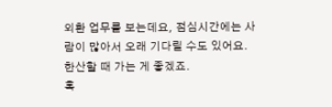외환 업무를 보는데요, 점심시간에는 사람이 많아서 오래 기다릴 수도 있어요. 한산할 때 가는 게 좋겠죠.
혹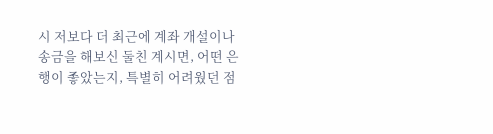시 저보다 더 최근에 계좌 개설이나 송금을 해보신 둘친 계시면, 어떤 은행이 좋았는지, 특별히 어려웠던 점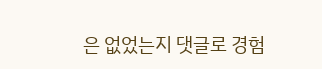은 없었는지 댓글로 경험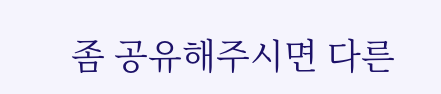좀 공유해주시면 다른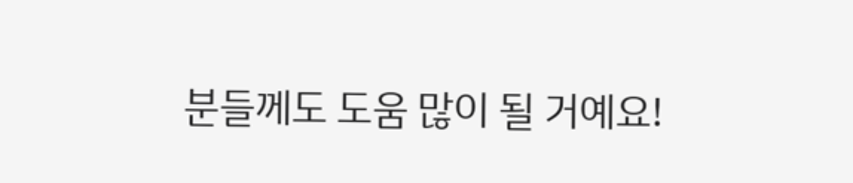분들께도 도움 많이 될 거예요!